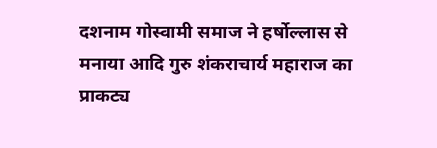दशनाम गोस्वामी समाज ने हर्षोल्लास से मनाया आदि गुरु शंकराचार्य महाराज का प्राकट्य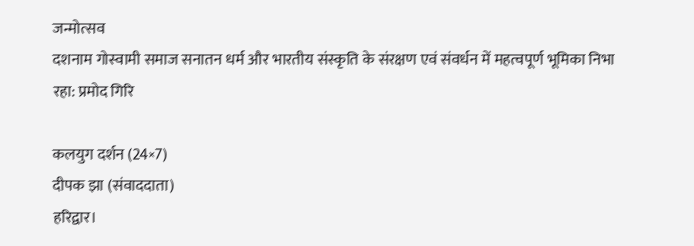जन्मोत्सव
दशनाम गोस्वामी समाज सनातन धर्म और भारतीय संस्कृति के संरक्षण एवं संवर्धन में महत्वपूर्ण भूमिका निभा रहा: प्रमोद गिरि

कलयुग दर्शन (24×7)
दीपक झा (संवाददाता)
हरिद्वार।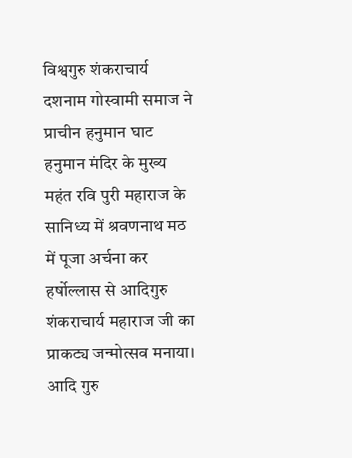विश्वगुरु शंकराचार्य दशनाम गोस्वामी समाज ने प्राचीन हनुमान घाट हनुमान मंदिर के मुख्य महंत रवि पुरी महाराज के सानिध्य में श्रवणनाथ मठ में पूजा अर्चना कर हर्षोल्लास से आदिगुरु शंकराचार्य महाराज जी का प्राकट्य जन्मोत्सव मनाया। आदि गुरु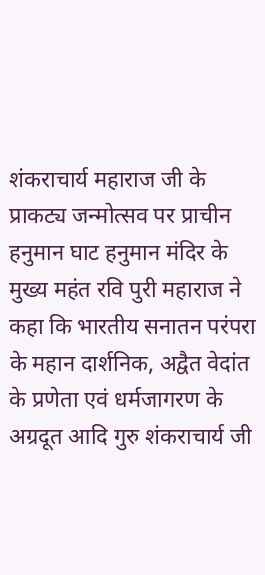शंकराचार्य महाराज जी के प्राकट्य जन्मोत्सव पर प्राचीन हनुमान घाट हनुमान मंदिर के मुख्य महंत रवि पुरी महाराज ने कहा कि भारतीय सनातन परंपरा के महान दार्शनिक, अद्वैत वेदांत के प्रणेता एवं धर्मजागरण के अग्रदूत आदि गुरु शंकराचार्य जी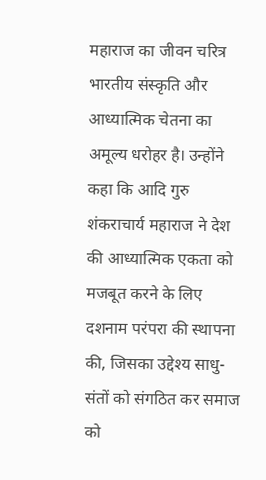महाराज का जीवन चरित्र भारतीय संस्कृति और आध्यात्मिक चेतना का अमूल्य धरोहर है। उन्होंने कहा कि आदि गुरु शंकराचार्य महाराज ने देश की आध्यात्मिक एकता को मजबूत करने के लिए दशनाम परंपरा की स्थापना की, जिसका उद्देश्य साधु-संतों को संगठित कर समाज को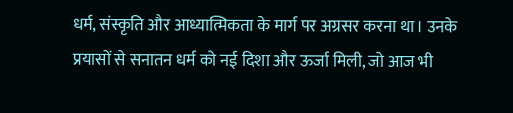धर्म, संस्कृति और आध्यात्मिकता के मार्ग पर अग्रसर करना था। उनके प्रयासों से सनातन धर्म को नई दिशा और ऊर्जा मिली, जो आज भी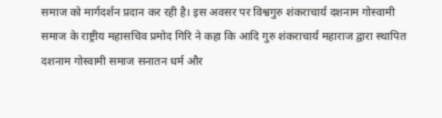समाज को मार्गदर्शन प्रदान कर रही है। इस अवसर पर विश्वगुरु शंकराचार्य दशनाम गोस्वामी समाज के राष्ट्रीय महासचिव प्रमोद गिरि ने कहा कि आदि गुरु शंकराचार्य महाराज द्वारा स्थापित दशनाम गोस्वामी समाज सनातन धर्म और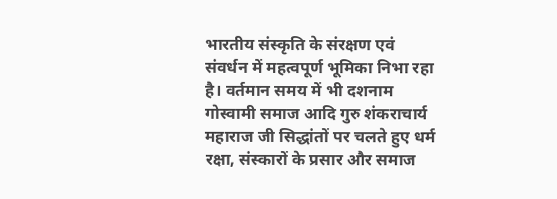भारतीय संस्कृति के संरक्षण एवं संवर्धन में महत्वपूर्ण भूमिका निभा रहा है। वर्तमान समय में भी दशनाम गोस्वामी समाज आदि गुरु शंकराचार्य महाराज जी सिद्धांतों पर चलते हुए धर्म रक्षा, संस्कारों के प्रसार और समाज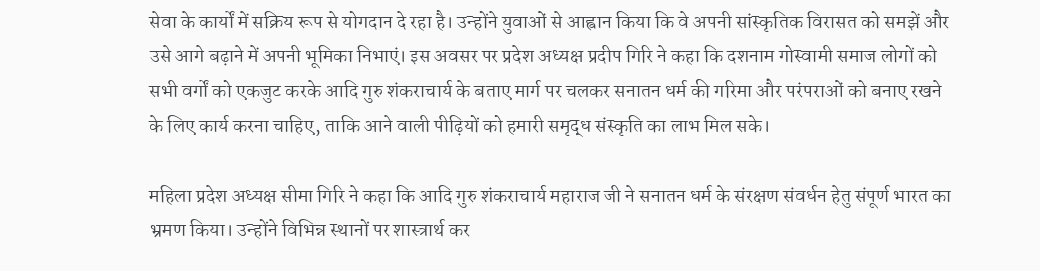सेवा के कार्यों में सक्रिय रूप से योगदान दे रहा है। उन्होंने युवाओं से आह्वान किया कि वे अपनी सांस्कृतिक विरासत को समझें और उसे आगे बढ़ाने में अपनी भूमिका निभाएं। इस अवसर पर प्रदेश अध्यक्ष प्रदीप गिरि ने कहा कि दशनाम गोस्वामी समाज लोगों को सभी वर्गों को एकजुट करके आदि गुरु शंकराचार्य के बताए मार्ग पर चलकर सनातन धर्म की गरिमा और परंपराओं को बनाए रखने के लिए कार्य करना चाहिए, ताकि आने वाली पीढ़ियों को हमारी समृद्ध संस्कृति का लाभ मिल सके।

महिला प्रदेश अध्यक्ष सीमा गिरि ने कहा कि आदि गुरु शंकराचार्य महाराज जी ने सनातन धर्म के संरक्षण संवर्धन हेतु संपूर्ण भारत का भ्रमण किया। उन्होंने विभिन्न स्थानों पर शास्त्रार्थ कर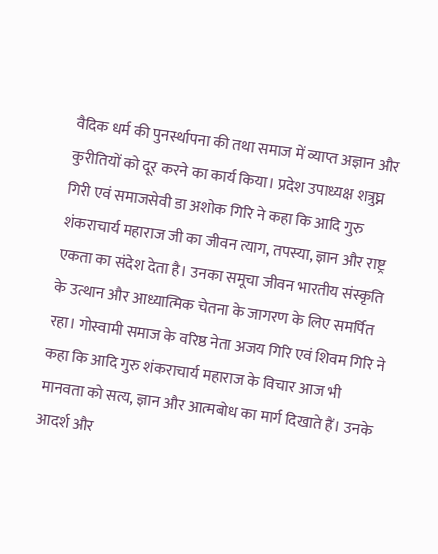वैदिक धर्म की पुनर्स्थापना की तथा समाज में व्याप्त अज्ञान और कुरीतियों को दूर करने का कार्य किया। प्रदेश उपाध्यक्ष शत्रुघ्न गिरी एवं समाजसेवी डा अशोक गिरि ने कहा कि आदि गुरु शंकराचार्य महाराज जी का जीवन त्याग, तपस्या, ज्ञान और राष्ट्र एकता का संदेश देता है। उनका समूचा जीवन भारतीय संस्कृति के उत्थान और आध्यात्मिक चेतना के जागरण के लिए समर्पित रहा। गोस्वामी समाज के वरिष्ठ नेता अजय गिरि एवं शिवम गिरि ने कहा कि आदि गुरु शंकराचार्य महाराज के विचार आज भी मानवता को सत्य, ज्ञान और आत्मबोध का मार्ग दिखाते हैं। उनके आदर्श और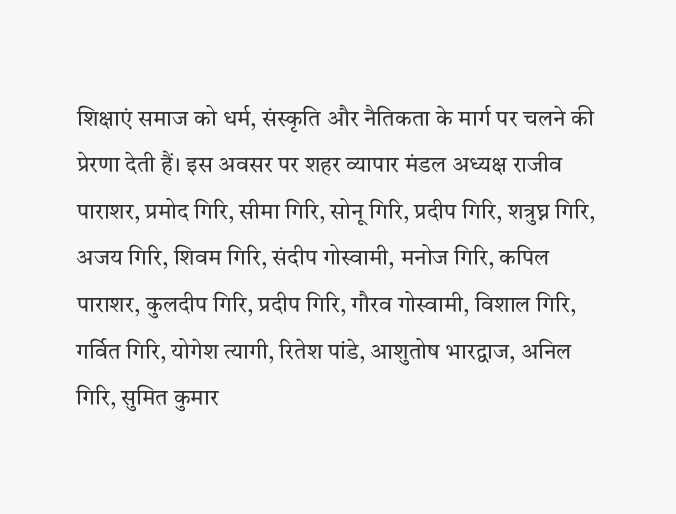शिक्षाएं समाज को धर्म, संस्कृति और नैतिकता के मार्ग पर चलने की प्रेरणा देती हैं। इस अवसर पर शहर व्यापार मंडल अध्यक्ष राजीव पाराशर, प्रमोद गिरि, सीमा गिरि, सोनू गिरि, प्रदीप गिरि, शत्रुघ्न गिरि, अजय गिरि, शिवम गिरि, संदीप गोस्वामी, मनोज गिरि, कपिल पाराशर, कुलदीप गिरि, प्रदीप गिरि, गौरव गोस्वामी, विशाल गिरि, गर्वित गिरि, योगेश त्यागी, रितेश पांडे, आशुतोष भारद्वाज, अनिल गिरि, सुमित कुमार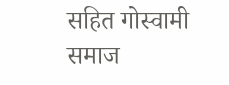सहित गोस्वामी समाज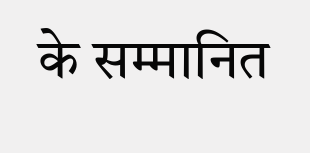के सम्मानित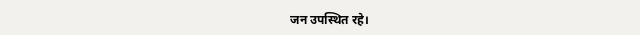जन उपस्थित रहे।